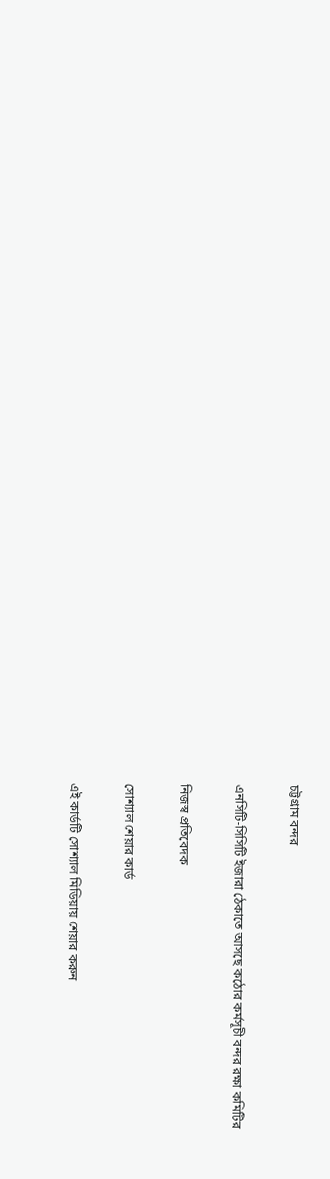চট্টগ্রাম বন্দর

এনসিটি-সিসিটি ইজারা ঠেকাতে আসছে কঠোর কর্মসূচী বন্দর রক্ষা কমিটির

নিজস্ব প্রতিবেদক

সোশ্যাল শেয়ার কার্ড

এই কার্ডটি সোশ্যাল মিডিয়ায় শেয়ার করুন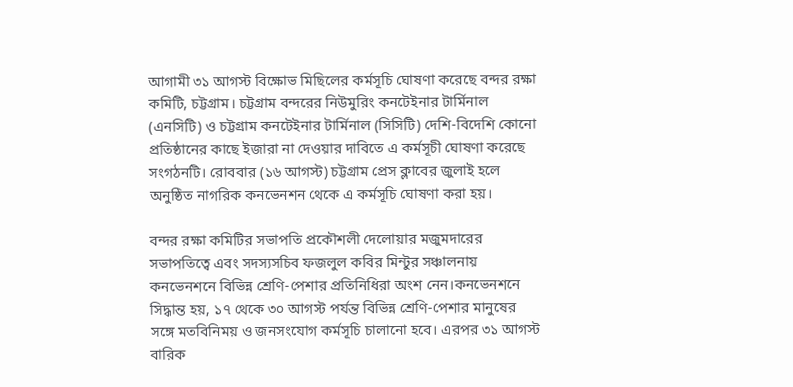আগামী ৩১ আগস্ট বিক্ষোভ মিছিলের কর্মসূচি ঘোষণা করেছে বন্দর রক্ষা কমিটি, চট্টগ্রাম। চট্টগ্রাম বন্দরের নিউমুরিং কনটেইনার টার্মিনাল (এনসিটি) ও চট্টগ্রাম কনটেইনার টার্মিনাল (সিসিটি) দেশি-বিদেশি কোনো প্রতিষ্ঠানের কাছে ইজারা না দেওয়ার দাবিতে এ কর্মসূচী ঘোষণা করেছে সংগঠনটি। রোববার (১৬ আগস্ট) চট্টগ্রাম প্রেস ক্লাবের জুলাই হলে অনুষ্ঠিত নাগরিক কনভেনশন থেকে এ কর্মসূচি ঘোষণা করা হয়।

বন্দর রক্ষা কমিটির সভাপতি প্রকৌশলী দেলোয়ার মজুমদারের সভাপতিত্বে এবং সদস্যসচিব ফজলুল কবির মিন্টুর সঞ্চালনায় কনভেনশনে বিভিন্ন শ্রেণি-পেশার প্রতিনিধিরা অংশ নেন।কনভেনশনে সিদ্ধান্ত হয়, ১৭ থেকে ৩০ আগস্ট পর্যন্ত বিভিন্ন শ্রেণি-পেশার মানুষের সঙ্গে মতবিনিময় ও জনসংযোগ কর্মসূচি চালানো হবে। এরপর ৩১ আগস্ট বারিক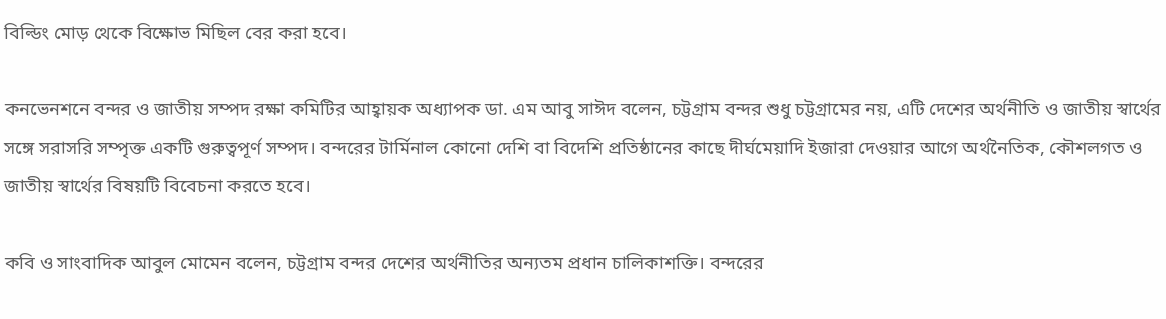বিল্ডিং মোড় থেকে বিক্ষোভ মিছিল বের করা হবে।

কনভেনশনে বন্দর ও জাতীয় সম্পদ রক্ষা কমিটির আহ্বায়ক অধ্যাপক ডা. এম আবু সাঈদ বলেন, চট্টগ্রাম বন্দর শুধু চট্টগ্রামের নয়, এটি দেশের অর্থনীতি ও জাতীয় স্বার্থের সঙ্গে সরাসরি সম্পৃক্ত একটি গুরুত্বপূর্ণ সম্পদ। বন্দরের টার্মিনাল কোনো দেশি বা বিদেশি প্রতিষ্ঠানের কাছে দীর্ঘমেয়াদি ইজারা দেওয়ার আগে অর্থনৈতিক, কৌশলগত ও জাতীয় স্বার্থের বিষয়টি বিবেচনা করতে হবে।

কবি ও সাংবাদিক আবুল মোমেন বলেন, চট্টগ্রাম বন্দর দেশের অর্থনীতির অন্যতম প্রধান চালিকাশক্তি। বন্দরের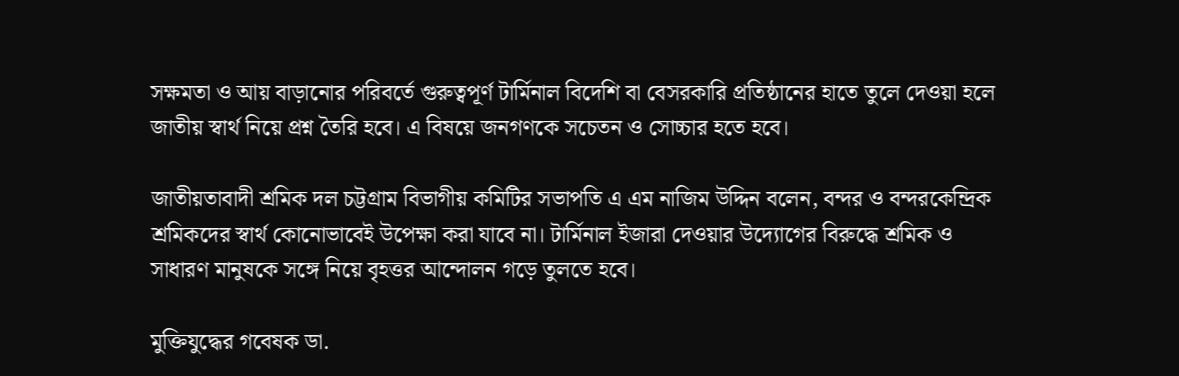সক্ষমতা ও আয় বাড়ানোর পরিবর্তে গুরুত্বপূর্ণ টার্মিনাল বিদেশি বা বেসরকারি প্রতিষ্ঠানের হাতে তুলে দেওয়া হলে জাতীয় স্বার্থ নিয়ে প্রশ্ন তৈরি হবে। এ বিষয়ে জনগণকে সচেতন ও সোচ্চার হতে হবে।

জাতীয়তাবাদী শ্রমিক দল চট্টগ্রাম বিভাগীয় কমিটির সভাপতি এ এম নাজিম উদ্দিন বলেন, বন্দর ও বন্দরকেন্দ্রিক শ্রমিকদের স্বার্থ কোনোভাবেই উপেক্ষা করা যাবে না। টার্মিনাল ইজারা দেওয়ার উদ্যোগের বিরুদ্ধে শ্রমিক ও সাধারণ মানুষকে সঙ্গে নিয়ে বৃহত্তর আন্দোলন গড়ে তুলতে হবে।

মুক্তিযুদ্ধের গবেষক ডা.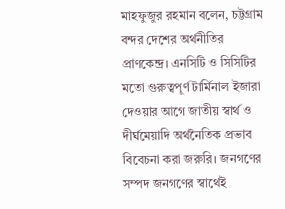মাহফুজুর রহমান বলেন, চট্টগ্রাম বন্দর দেশের অর্থনীতির প্রাণকেন্দ্র। এনসিটি ও সিসিটির মতো গুরুত্বপূর্ণ টার্মিনাল ইজারা দেওয়ার আগে জাতীয় স্বার্থ ও দীর্ঘমেয়াদি অর্থনৈতিক প্রভাব বিবেচনা করা জরুরি। জনগণের সম্পদ জনগণের স্বার্থেই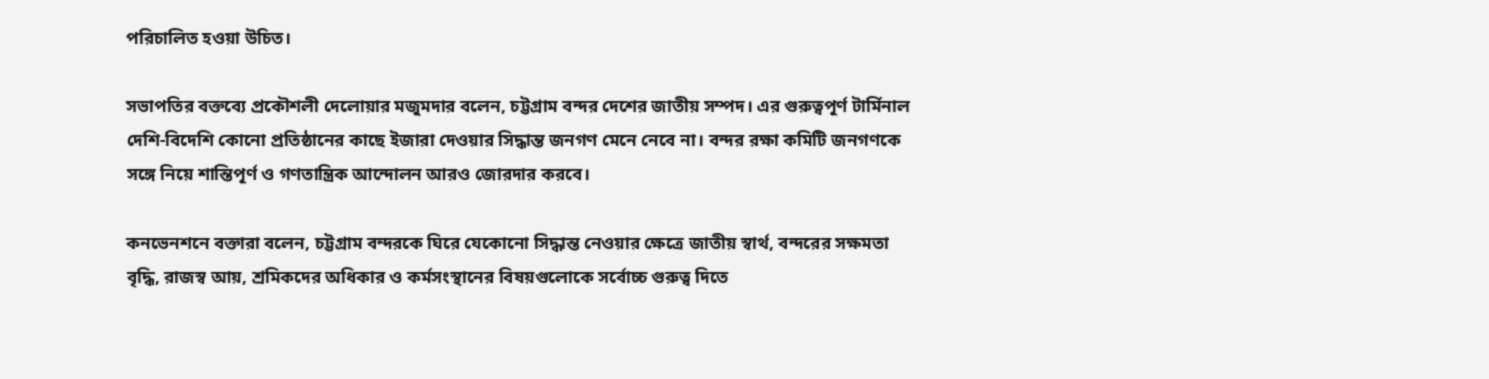পরিচালিত হওয়া উচিত।

সভাপতির বক্তব্যে প্রকৌশলী দেলোয়ার মজুমদার বলেন, চট্টগ্রাম বন্দর দেশের জাতীয় সম্পদ। এর গুরুত্বপূর্ণ টার্মিনাল দেশি-বিদেশি কোনো প্রতিষ্ঠানের কাছে ইজারা দেওয়ার সিদ্ধান্ত জনগণ মেনে নেবে না। বন্দর রক্ষা কমিটি জনগণকে সঙ্গে নিয়ে শান্তিপূর্ণ ও গণতান্ত্রিক আন্দোলন আরও জোরদার করবে।

কনভেনশনে বক্তারা বলেন, চট্টগ্রাম বন্দরকে ঘিরে যেকোনো সিদ্ধান্ত নেওয়ার ক্ষেত্রে জাতীয় স্বার্থ, বন্দরের সক্ষমতা বৃদ্ধি, রাজস্ব আয়, শ্রমিকদের অধিকার ও কর্মসংস্থানের বিষয়গুলোকে সর্বোচ্চ গুরুত্ব দিতে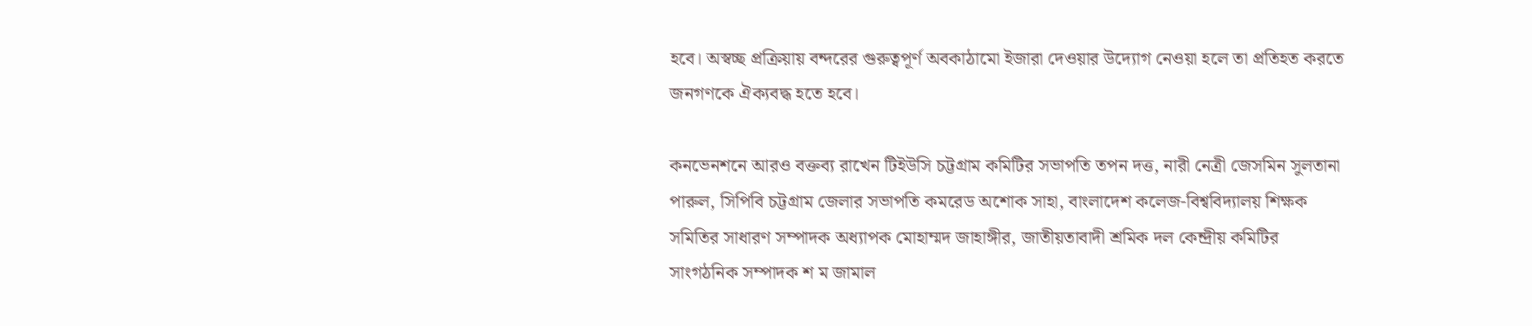হবে। অস্বচ্ছ প্রক্রিয়ায় বন্দরের গুরুত্বপূর্ণ অবকাঠামো ইজারা দেওয়ার উদ্যোগ নেওয়া হলে তা প্রতিহত করতে জনগণকে ঐক্যবদ্ধ হতে হবে।

কনভেনশনে আরও বক্তব্য রাখেন টিইউসি চট্টগ্রাম কমিটির সভাপতি তপন দত্ত, নারী নেত্রী জেসমিন সুলতানা পারুল, সিপিবি চট্টগ্রাম জেলার সভাপতি কমরেড অশোক সাহা, বাংলাদেশ কলেজ-বিশ্ববিদ্যালয় শিক্ষক সমিতির সাধারণ সম্পাদক অধ্যাপক মোহাম্মদ জাহাঙ্গীর, জাতীয়তাবাদী শ্রমিক দল কেন্দ্রীয় কমিটির সাংগঠনিক সম্পাদক শ ম জামাল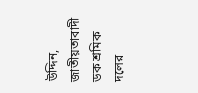উদ্দিন, জাতীয়তাবাদী ডক শ্রমিক দলের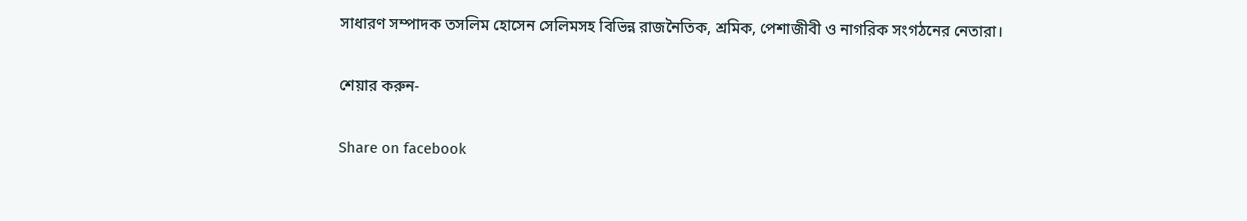সাধারণ সম্পাদক তসলিম হোসেন সেলিমসহ বিভিন্ন রাজনৈতিক, শ্রমিক, পেশাজীবী ও নাগরিক সংগঠনের নেতারা।

শেয়ার করুন-

Share on facebook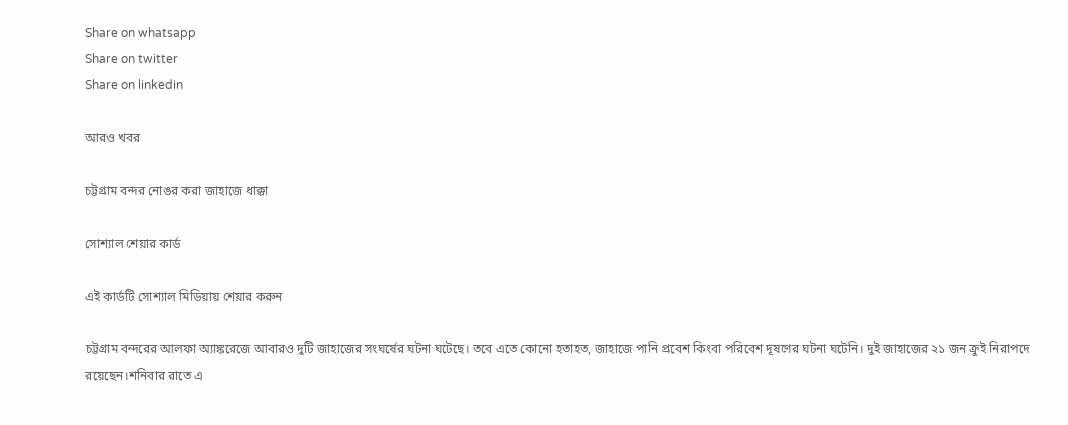Share on whatsapp
Share on twitter
Share on linkedin

আরও খবর

চট্টগ্রাম বন্দর নোঙর করা জাহাজে ধাক্কা

সোশ্যাল শেয়ার কার্ড

এই কার্ডটি সোশ্যাল মিডিয়ায় শেয়ার করুন

চট্টগ্রাম বন্দরের আলফা অ্যাঙ্করেজে আবারও দুটি জাহাজের সংঘর্ষের ঘটনা ঘটেছে। তবে এতে কোনো হতাহত, জাহাজে পানি প্রবেশ কিংবা পরিবেশ দূষণের ঘটনা ঘটেনি। দুই জাহাজের ২১ জন ক্রুই নিরাপদে রয়েছেন।শনিবার রাতে এ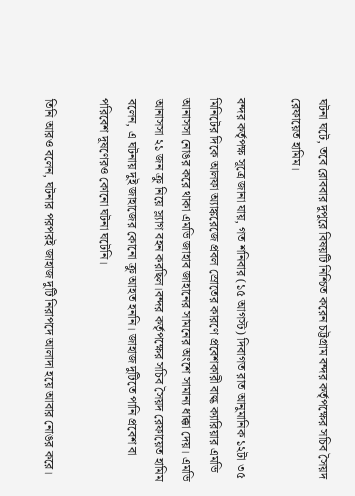ঘটনা ঘটে, তবে রোববার দুপুরে বিষয়টি নিশ্চিত করেন চট্টগ্রাম বন্দর কর্তৃপক্ষের সচিব সৈয়দ রেফায়েত হামিম।

বন্দর কর্তৃপক্ষ সূত্রে জানা যায়, গত শনিবার (১৫ আগস্ট) দিবাগত রাত আনুমানিক ১২টা ৩৫ মিনিটের দিকে আলফা অ্যাঙ্করেজে প্রবল স্রোতের কারণে প্রবেশকারী বাল্ক ক্যারিয়ার এমভি আনাসসা নোঙর করে থাকা এমভি জাহাব জাহানের সামনের অংশে সামান্য ধাক্কা দেয়। এমভি আনাসসা ২১ জন ক্রু নিয়ে স্ল্যাগ বহন করছিল।বন্দর কর্তৃপক্ষের সচিব সৈয়দ রেফায়েত হামিম বলেন, এ ঘটনায় দুই জাহাজের কোনো ক্রু আহত হননি। জাহাজ দুটিতে পানি প্রবেশ বা পরিবেশ দূষণেরও কোনো ঘটনা ঘটেনি।

তিনি আরও বলেন, ঘটনার পরপরই জাহাজ দুটি নিরাপদে আলাদা হয়ে আবার নোঙর করে।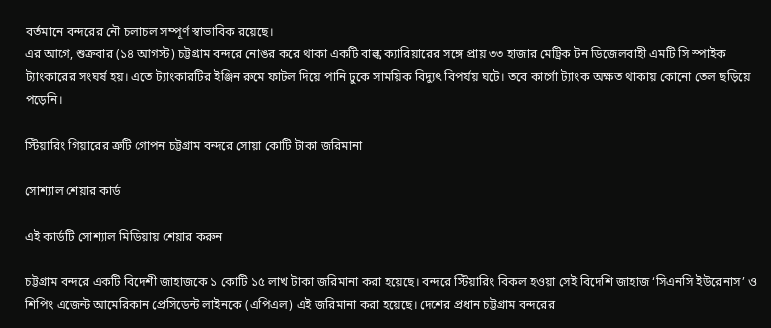বর্তমানে বন্দরের নৌ চলাচল সম্পূর্ণ স্বাভাবিক রয়েছে।
এর আগে, শুক্রবার (১৪ আগস্ট) চট্টগ্রাম বন্দরে নোঙর করে থাকা একটি বাল্ক ক্যারিয়ারের সঙ্গে প্রায় ৩৩ হাজার মেট্রিক টন ডিজেলবাহী এমটি সি স্পাইক ট্যাংকারের সংঘর্ষ হয়। এতে ট্যাংকারটির ইঞ্জিন রুমে ফাটল দিয়ে পানি ঢুকে সাময়িক বিদ্যুৎ বিপর্যয় ঘটে। তবে কার্গো ট্যাংক অক্ষত থাকায় কোনো তেল ছড়িয়ে পড়েনি।

স্টিয়ারিং গিয়ারের ত্রুটি গোপন চট্টগ্রাম বন্দরে সোয়া কোটি টাকা জরিমানা

সোশ্যাল শেয়ার কার্ড

এই কার্ডটি সোশ্যাল মিডিয়ায় শেয়ার করুন

চট্টগ্রাম বন্দরে একটি বিদেশী জাহাজকে ১ কোটি ১৫ লাখ টাকা জরিমানা করা হয়েছে। বন্দরে স্টিয়ারিং বিকল হওয়া সেই বিদেশি জাহাজ ‘সিএনসি ইউরেনাস’ ও শিপিং এজেন্ট আমেরিকান প্রেসিডেন্ট লাইনকে (এপিএল) এই জরিমানা করা হয়েছে। দেশের প্রধান চট্টগ্রাম বন্দরের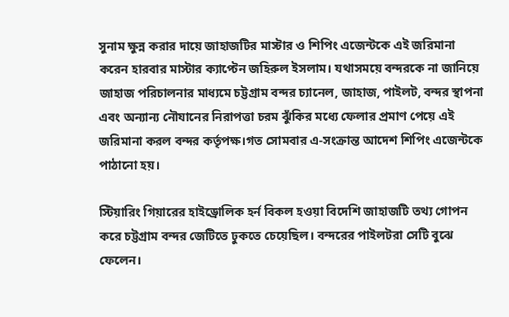সুনাম ক্ষুন্ন করার দায়ে জাহাজটির মাস্টার ও শিপিং এজেন্টকে এই জরিমানা করেন হারবার মাস্টার ক্যাপ্টেন জহিরুল ইসলাম। যথাসময়ে বন্দরকে না জানিয়ে জাহাজ পরিচালনার মাধ্যমে চট্টগ্রাম বন্দর চ্যানেল, জাহাজ, পাইলট, বন্দর স্থাপনা এবং অন্যান্য নৌযানের নিরাপত্তা চরম ঝুঁকির মধ্যে ফেলার প্রমাণ পেয়ে এই জরিমানা করল বন্দর কর্তৃপক্ষ।গত সোমবার এ-সংক্রান্ত আদেশ শিপিং এজেন্টকে পাঠানো হয়।

স্টিয়ারিং গিয়ারের হাইড্রোলিক হর্ন বিকল হওয়া বিদেশি জাহাজটি তথ্য গোপন করে চট্টগ্রাম বন্দর জেটিতে ঢুকতে চেয়েছিল। বন্দরের পাইলটরা সেটি বুঝে ফেলেন।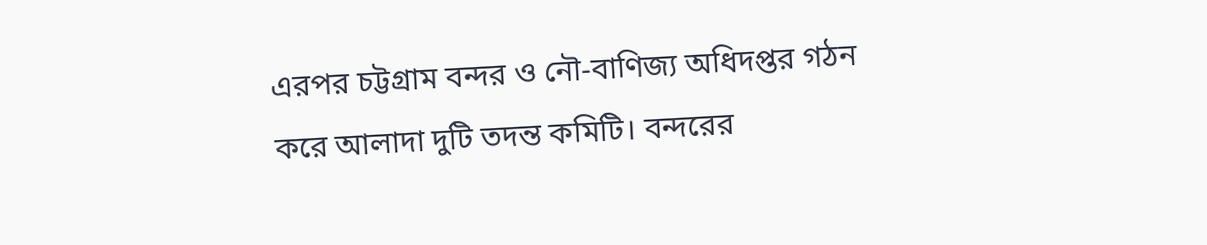এরপর চট্টগ্রাম বন্দর ও নৌ-বাণিজ্য অধিদপ্তর গঠন করে আলাদা দুটি তদন্ত কমিটি। বন্দরের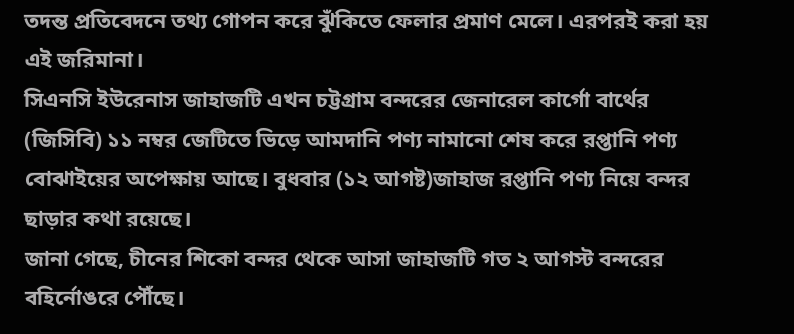তদন্ত প্রতিবেদনে তথ্য গোপন করে ঝুঁকিতে ফেলার প্রমাণ মেলে। এরপরই করা হয় এই জরিমানা।
সিএনসি ইউরেনাস জাহাজটি এখন চট্টগ্রাম বন্দরের জেনারেল কার্গো বার্থের (জিসিবি) ১১ নম্বর জেটিতে ভিড়ে আমদানি পণ্য নামানো শেষ করে রপ্তানি পণ্য বোঝাইয়ের অপেক্ষায় আছে। বুধবার (১২ আগষ্ট)জাহাজ রপ্তানি পণ্য নিয়ে বন্দর ছাড়ার কথা রয়েছে।
জানা গেছে, চীনের শিকো বন্দর থেকে আসা জাহাজটি গত ২ আগস্ট বন্দরের বহির্নোঙরে পৌঁছে।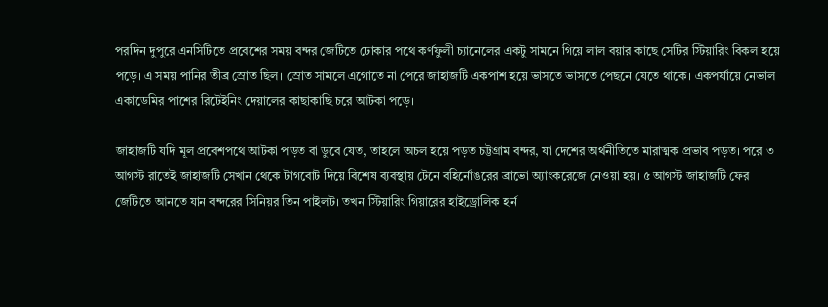পরদিন দুপুরে এনসিটিতে প্রবেশের সময় বন্দর জেটিতে ঢোকার পথে কর্ণফুলী চ্যানেলের একটু সামনে গিয়ে লাল বয়ার কাছে সেটির স্টিয়ারিং বিকল হয়ে পড়ে। এ সময় পানির তীব্র স্রোত ছিল। স্রোত সামলে এগোতে না পেরে জাহাজটি একপাশ হয়ে ভাসতে ভাসতে পেছনে যেতে থাকে। একপর্যায়ে নেভাল একাডেমির পাশের রিটেইনিং দেয়ালের কাছাকাছি চরে আটকা পড়ে।

জাহাজটি যদি মূল প্রবেশপথে আটকা পড়ত বা ডুবে যেত, তাহলে অচল হয়ে পড়ত চট্টগ্রাম বন্দর, যা দেশের অর্থনীতিতে মারাত্মক প্রভাব পড়ত। পরে ৩ আগস্ট রাতেই জাহাজটি সেখান থেকে টাগবোট দিয়ে বিশেষ ব্যবস্থায় টেনে বহির্নোঙরের ব্রাভো অ্যাংকরেজে নেওয়া হয়। ৫ আগস্ট জাহাজটি ফের জেটিতে আনতে যান বন্দরের সিনিয়র তিন পাইলট। তখন স্টিয়ারিং গিয়ারের হাইড্রোলিক হর্ন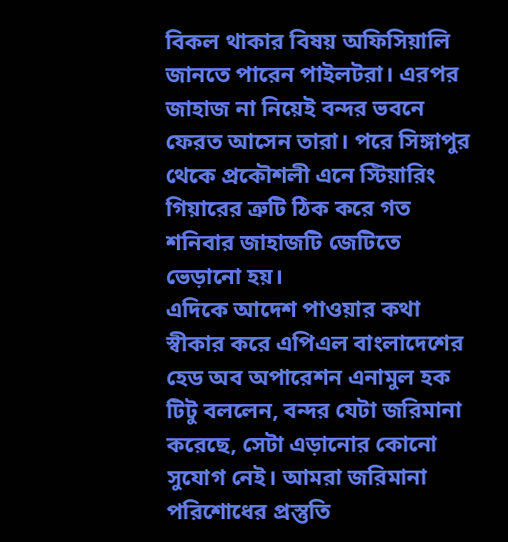বিকল থাকার বিষয় অফিসিয়ালি জানতে পারেন পাইলটরা। এরপর জাহাজ না নিয়েই বন্দর ভবনে ফেরত আসেন তারা। পরে সিঙ্গাপুর থেকে প্রকৌশলী এনে স্টিয়ারিং গিয়ারের ত্রুটি ঠিক করে গত শনিবার জাহাজটি জেটিতে ভেড়ানো হয়।
এদিকে আদেশ পাওয়ার কথা স্বীকার করে এপিএল বাংলাদেশের হেড অব অপারেশন এনামুল হক টিটু বললেন, বন্দর যেটা জরিমানা করেছে, সেটা এড়ানোর কোনো সুযোগ নেই। আমরা জরিমানা পরিশোধের প্রস্তুতি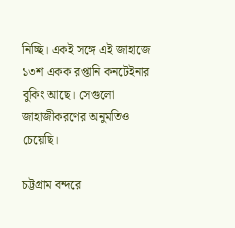নিচ্ছি। একই সঙ্গে এই জাহাজে ১৩শ একক রপ্তানি কনটেইনার বুকিং আছে। সেগুলো জাহাজীকরণের অনুমতিও চেয়েছি।

চট্টগ্রাম বন্দরে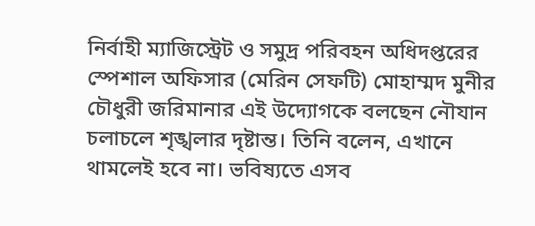নির্বাহী ম্যাজিস্ট্রেট ও সমুদ্র পরিবহন অধিদপ্তরের স্পেশাল অফিসার (মেরিন সেফটি) মোহাম্মদ মুনীর চৌধুরী জরিমানার এই উদ্যোগকে বলছেন নৌযান চলাচলে শৃঙ্খলার দৃষ্টান্ত। তিনি বলেন, এখানে থামলেই হবে না। ভবিষ্যতে এসব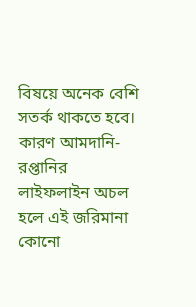বিষয়ে অনেক বেশি সতর্ক থাকতে হবে। কারণ আমদানি-রপ্তানির লাইফলাইন অচল হলে এই জরিমানা কোনো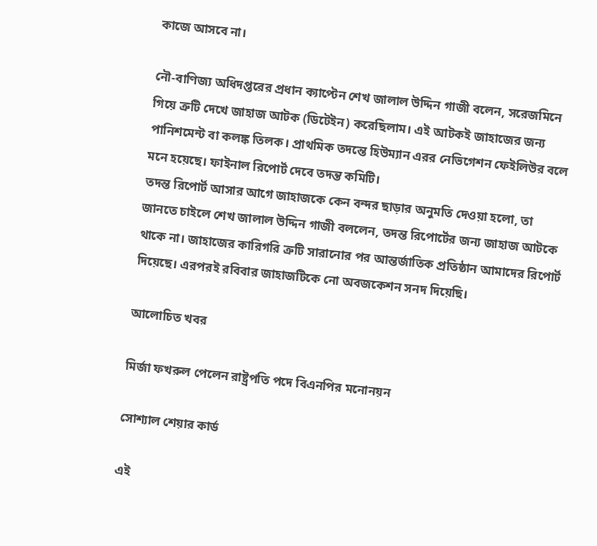কাজে আসবে না।

নৌ-বাণিজ্য অধিদপ্তরের প্রধান ক্যাপ্টেন শেখ জালাল উদ্দিন গাজী বলেন, সরেজমিনে গিয়ে ত্রুটি দেখে জাহাজ আটক (ডিটেইন) করেছিলাম। এই আটকই জাহাজের জন্য পানিশমেন্ট বা কলঙ্ক তিলক। প্রাথমিক তদন্তে হিউম্যান এরর নেভিগেশন ফেইলিউর বলে মনে হয়েছে। ফাইনাল রিপোর্ট দেবে তদন্ত কমিটি।
তদন্ত রিপোর্ট আসার আগে জাহাজকে কেন বন্দর ছাড়ার অনুমতি দেওয়া হলো, তা জানতে চাইলে শেখ জালাল উদ্দিন গাজী বললেন, তদন্ত রিপোর্টের জন্য জাহাজ আটকে থাকে না। জাহাজের কারিগরি ত্রুটি সারানোর পর আন্তর্জাতিক প্রতিষ্ঠান আমাদের রিপোর্ট দিয়েছে। এরপরই রবিবার জাহাজটিকে নো অবজকেশন সনদ দিয়েছি।

আলোচিত খবর

মির্জা ফখরুল পেলেন রাষ্ট্রপতি পদে বিএনপির মনোনয়ন

সোশ্যাল শেয়ার কার্ড

এই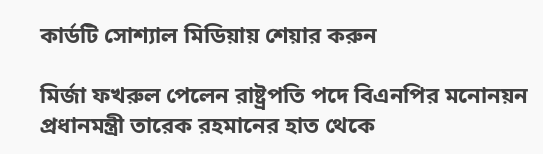কার্ডটি সোশ্যাল মিডিয়ায় শেয়ার করুন

মির্জা ফখরুল পেলেন রাষ্ট্রপতি পদে বিএনপির মনোনয়ন
প্রধানমন্ত্রী তারেক রহমানের হাত থেকে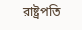রাষ্ট্রপতি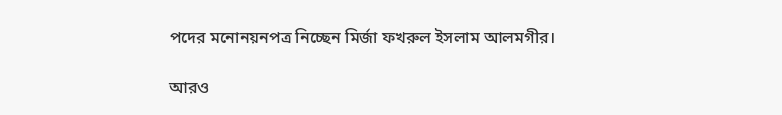পদের মনোনয়নপত্র নিচ্ছেন মির্জা ফখরুল ইসলাম আলমগীর।

আরও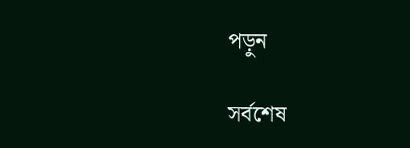পড়ুন

সর্বশেষ